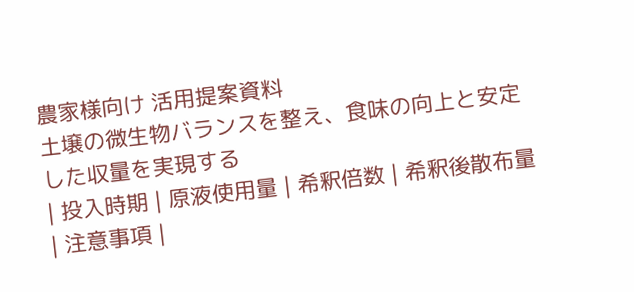農家様向け 活用提案資料
土壌の微生物バランスを整え、食味の向上と安定した収量を実現する
| 投入時期 | 原液使用量 | 希釈倍数 | 希釈後散布量 | 注意事項 |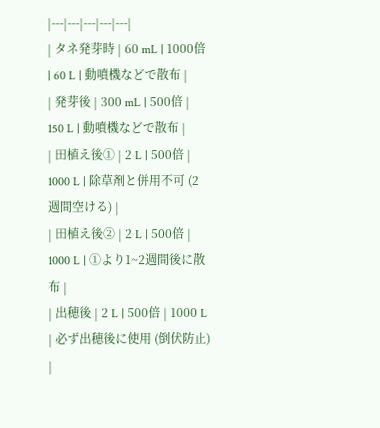|---|---|---|---|---|
| タネ発芽時 | 60 mL | 1000倍 | 60 L | 動噴機などで散布 |
| 発芽後 | 300 mL | 500倍 | 150 L | 動噴機などで散布 |
| 田植え後① | 2 L | 500倍 | 1000 L | 除草剤と併用不可 (2週間空ける) |
| 田植え後② | 2 L | 500倍 | 1000 L | ①より1~2週間後に散布 |
| 出穂後 | 2 L | 500倍 | 1000 L | 必ず出穂後に使用 (倒伏防止) |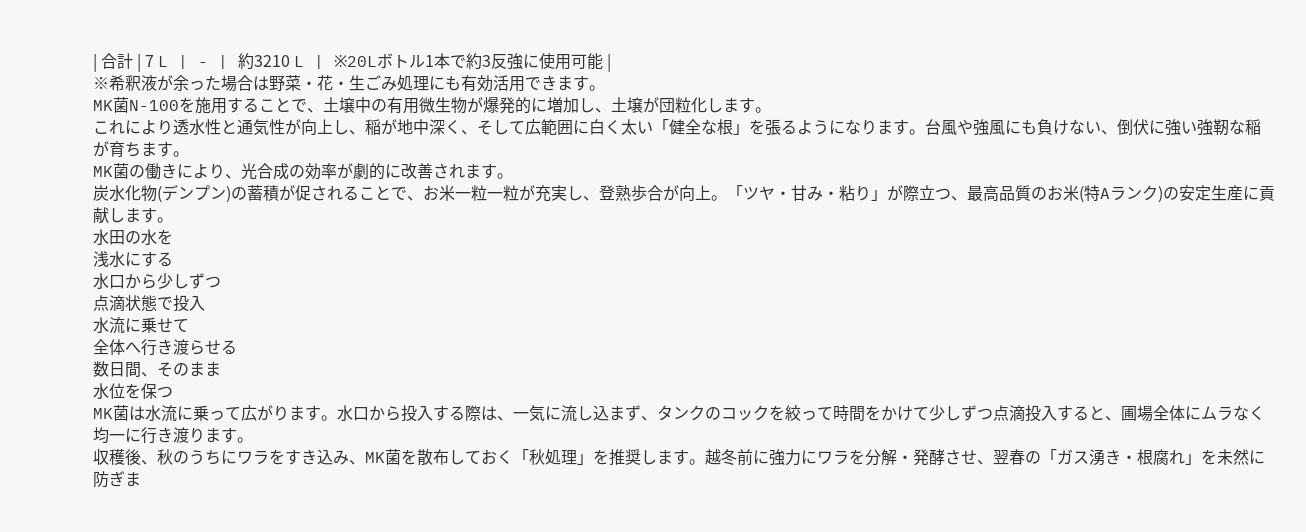| 合計 | 7 L | - | 約3210 L | ※20Lボトル1本で約3反強に使用可能 |
※希釈液が余った場合は野菜・花・生ごみ処理にも有効活用できます。
MK菌N-100を施用することで、土壌中の有用微生物が爆発的に増加し、土壌が団粒化します。
これにより透水性と通気性が向上し、稲が地中深く、そして広範囲に白く太い「健全な根」を張るようになります。台風や強風にも負けない、倒伏に強い強靭な稲が育ちます。
MK菌の働きにより、光合成の効率が劇的に改善されます。
炭水化物(デンプン)の蓄積が促されることで、お米一粒一粒が充実し、登熟歩合が向上。「ツヤ・甘み・粘り」が際立つ、最高品質のお米(特Aランク)の安定生産に貢献します。
水田の水を
浅水にする
水口から少しずつ
点滴状態で投入
水流に乗せて
全体へ行き渡らせる
数日間、そのまま
水位を保つ
MK菌は水流に乗って広がります。水口から投入する際は、一気に流し込まず、タンクのコックを絞って時間をかけて少しずつ点滴投入すると、圃場全体にムラなく均一に行き渡ります。
収穫後、秋のうちにワラをすき込み、MK菌を散布しておく「秋処理」を推奨します。越冬前に強力にワラを分解・発酵させ、翌春の「ガス湧き・根腐れ」を未然に防ぎま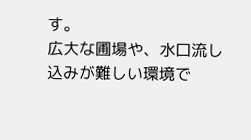す。
広大な圃場や、水口流し込みが難しい環境で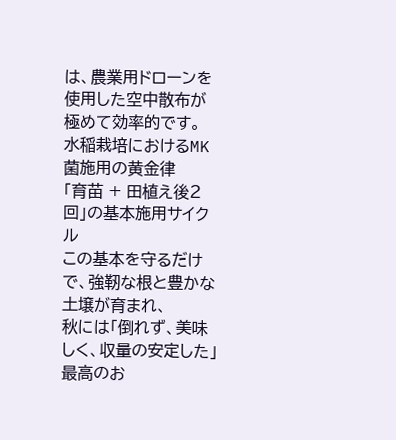は、農業用ドローンを使用した空中散布が極めて効率的です。
水稲栽培におけるMK菌施用の黄金律
「育苗 + 田植え後2回」の基本施用サイクル
この基本を守るだけで、強靭な根と豊かな土壌が育まれ、
秋には「倒れず、美味しく、収量の安定した」最高のお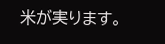米が実ります。